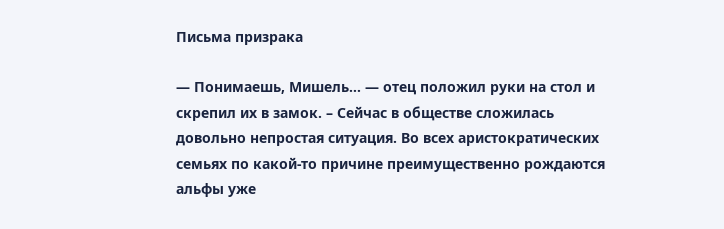Письма призрака

— Понимаешь, Мишель… — отец положил руки на стол и скрепил их в замок. – Сейчас в обществе сложилась довольно непростая ситуация. Во всех аристократических семьях по какой-то причине преимущественно рождаются альфы уже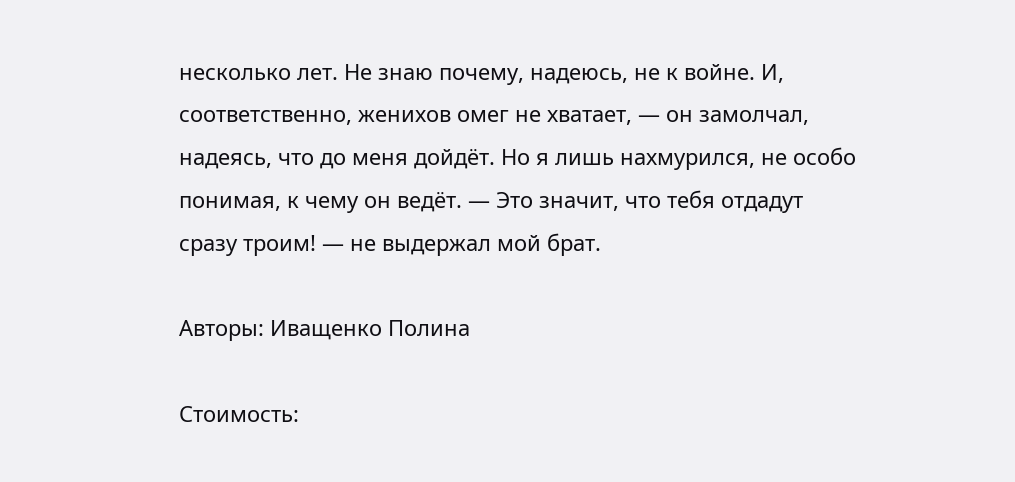несколько лет. Не знаю почему, надеюсь, не к войне. И, соответственно, женихов омег не хватает, — он замолчал, надеясь, что до меня дойдёт. Но я лишь нахмурился, не особо понимая, к чему он ведёт. — Это значит, что тебя отдадут сразу троим! — не выдержал мой брат.

Авторы: Иващенко Полина

Стоимость: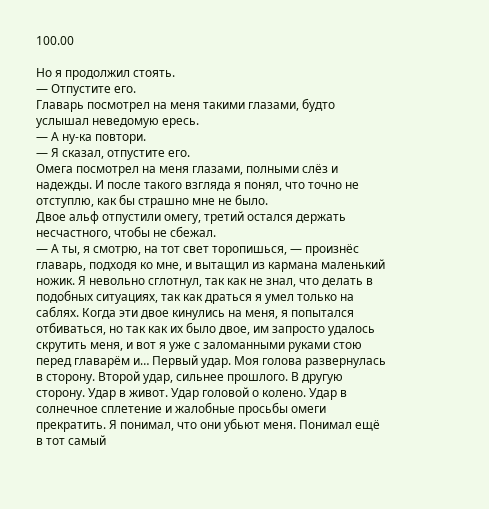100.00

Но я продолжил стоять.
— Отпустите его.
Главарь посмотрел на меня такими глазами, будто услышал неведомую ересь.
— А ну-ка повтори.
— Я сказал, отпустите его.
Омега посмотрел на меня глазами, полными слёз и надежды. И после такого взгляда я понял, что точно не отступлю, как бы страшно мне не было.
Двое альф отпустили омегу, третий остался держать несчастного, чтобы не сбежал.
— А ты, я смотрю, на тот свет торопишься, — произнёс главарь, подходя ко мне, и вытащил из кармана маленький ножик. Я невольно сглотнул, так как не знал, что делать в подобных ситуациях, так как драться я умел только на саблях. Когда эти двое кинулись на меня, я попытался отбиваться, но так как их было двое, им запросто удалось скрутить меня, и вот я уже с заломанными руками стою перед главарём и… Первый удар. Моя голова развернулась в сторону. Второй удар, сильнее прошлого. В другую сторону. Удар в живот. Удар головой о колено. Удар в солнечное сплетение и жалобные просьбы омеги прекратить. Я понимал, что они убьют меня. Понимал ещё в тот самый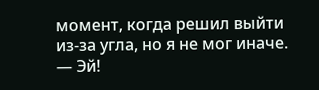момент, когда решил выйти из-за угла, но я не мог иначе.
— Эй!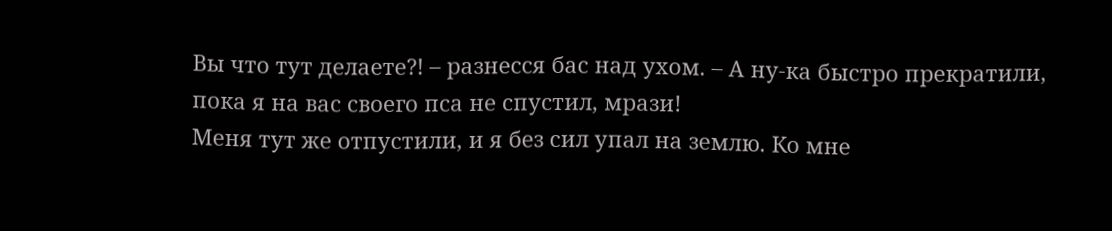Вы что тут делаете?! – разнесся бас над ухом. – А ну-ка быстро прекратили, пока я на вас своего пса не спустил, мрази!
Меня тут же отпустили, и я без сил упал на землю. Ко мне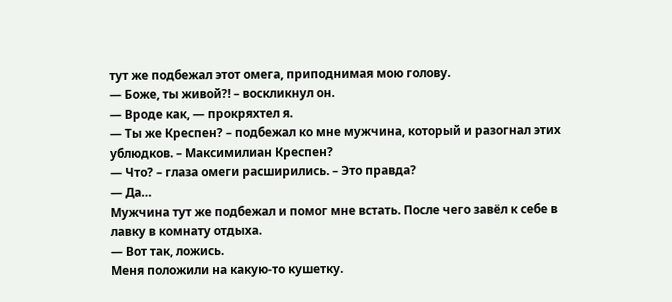тут же подбежал этот омега, приподнимая мою голову.
— Боже, ты живой?! – воскликнул он.
— Вроде как, — прокряхтел я.
— Ты же Креспен? – подбежал ко мне мужчина, который и разогнал этих ублюдков. – Максимилиан Креспен?
— Что? – глаза омеги расширились. – Это правда?
— Да…
Мужчина тут же подбежал и помог мне встать. После чего завёл к себе в лавку в комнату отдыха.
— Вот так, ложись.
Меня положили на какую-то кушетку.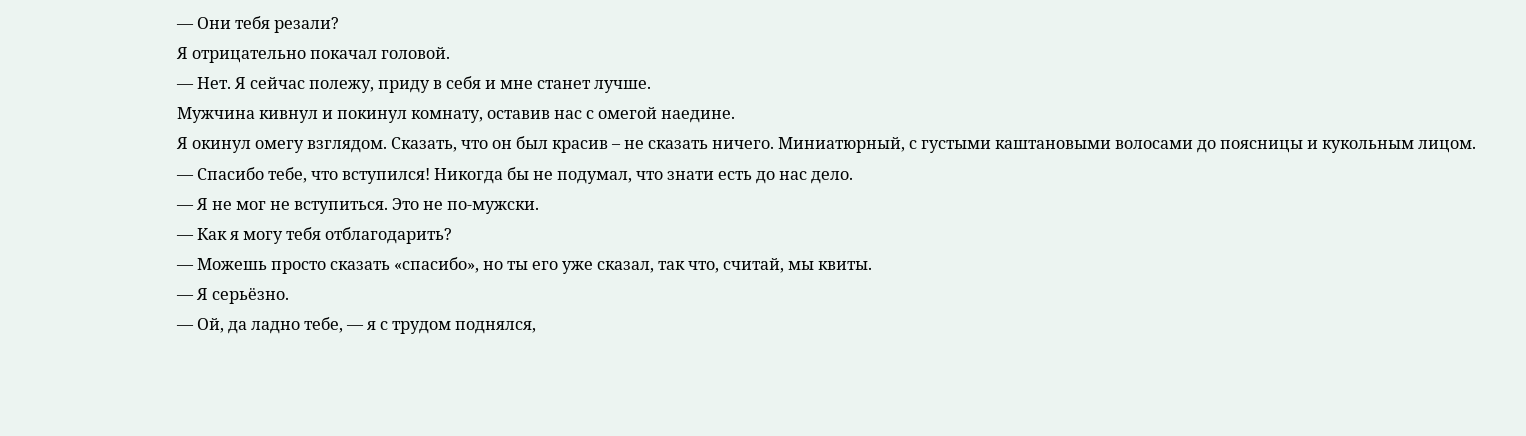— Они тебя резали?
Я отрицательно покачал головой.
— Нет. Я сейчас полежу, приду в себя и мне станет лучше.
Мужчина кивнул и покинул комнату, оставив нас с омегой наедине.
Я окинул омегу взглядом. Сказать, что он был красив – не сказать ничего. Миниатюрный, с густыми каштановыми волосами до поясницы и кукольным лицом.
— Спасибо тебе, что вступился! Никогда бы не подумал, что знати есть до нас дело.
— Я не мог не вступиться. Это не по-мужски.
— Как я могу тебя отблагодарить?
— Можешь просто сказать «спасибо», но ты его уже сказал, так что, считай, мы квиты.
— Я серьёзно.
— Ой, да ладно тебе, — я с трудом поднялся,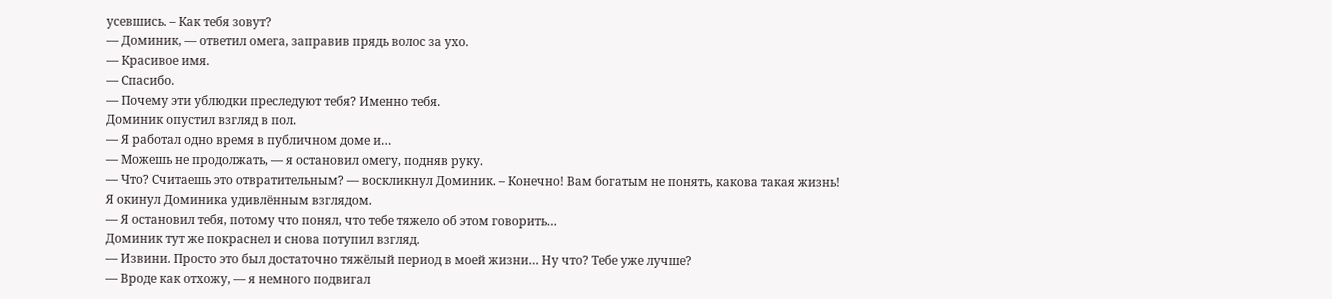усевшись. – Как тебя зовут?
— Доминик, — ответил омега, заправив прядь волос за ухо.
— Красивое имя.
— Спасибо.
— Почему эти ублюдки преследуют тебя? Именно тебя.
Доминик опустил взгляд в пол.
— Я работал одно время в публичном доме и…
— Можешь не продолжать, — я остановил омегу, подняв руку.
— Что? Считаешь это отвратительным? — воскликнул Доминик. – Конечно! Вам богатым не понять, какова такая жизнь!
Я окинул Доминика удивлённым взглядом.
— Я остановил тебя, потому что понял, что тебе тяжело об этом говорить…
Доминик тут же покраснел и снова потупил взгляд.
— Извини. Просто это был достаточно тяжёлый период в моей жизни… Ну что? Тебе уже лучше?
— Вроде как отхожу, — я немного подвигал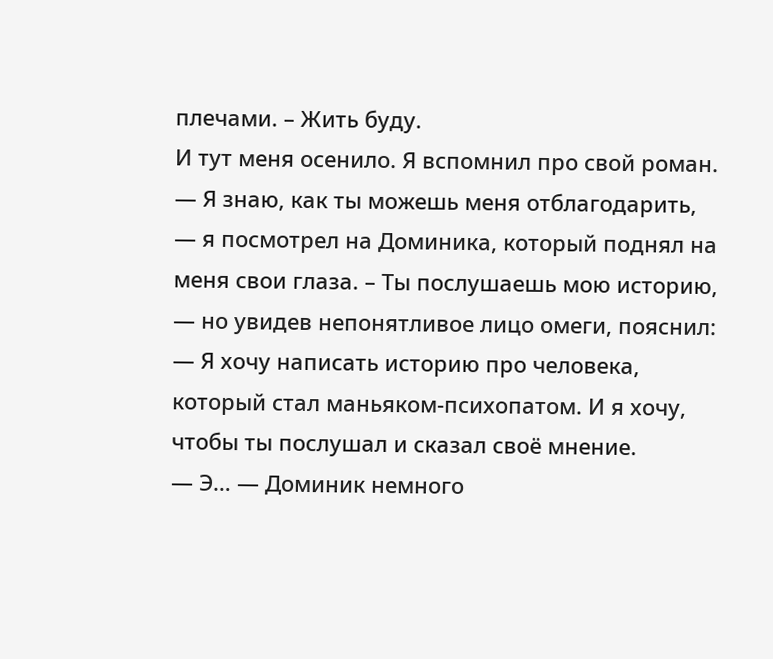плечами. – Жить буду.
И тут меня осенило. Я вспомнил про свой роман.
— Я знаю, как ты можешь меня отблагодарить, — я посмотрел на Доминика, который поднял на меня свои глаза. – Ты послушаешь мою историю, — но увидев непонятливое лицо омеги, пояснил: — Я хочу написать историю про человека, который стал маньяком-психопатом. И я хочу, чтобы ты послушал и сказал своё мнение.
— Э… — Доминик немного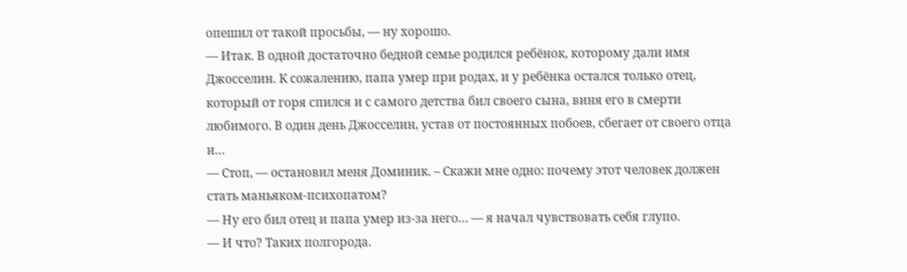опешил от такой просьбы, — ну хорошо.
— Итак. В одной достаточно бедной семье родился ребёнок, которому дали имя Джосселин. К сожалению, папа умер при родах, и у ребёнка остался только отец, который от горя спился и с самого детства бил своего сына, виня его в смерти любимого. В один день Джосселин, устав от постоянных побоев, сбегает от своего отца и…
— Стоп, — остановил меня Доминик. – Скажи мне одно: почему этот человек должен стать маньяком-психопатом?
— Ну его бил отец и папа умер из-за него… — я начал чувствовать себя глупо.
— И что? Таких полгорода.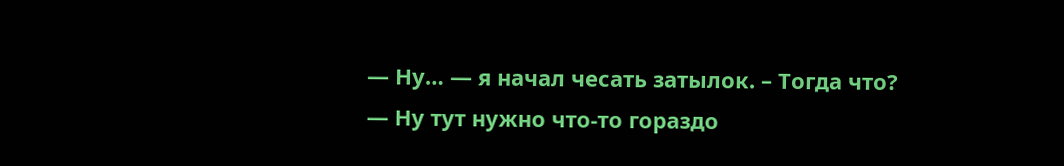— Ну… — я начал чесать затылок. – Тогда что?
— Ну тут нужно что-то гораздо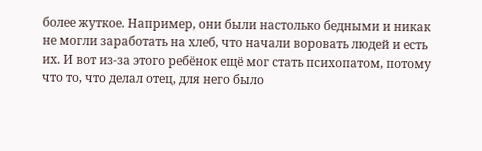более жуткое. Например, они были настолько бедными и никак не могли заработать на хлеб, что начали воровать людей и есть их. И вот из-за этого ребёнок ещё мог стать психопатом, потому что то, что делал отец, для него было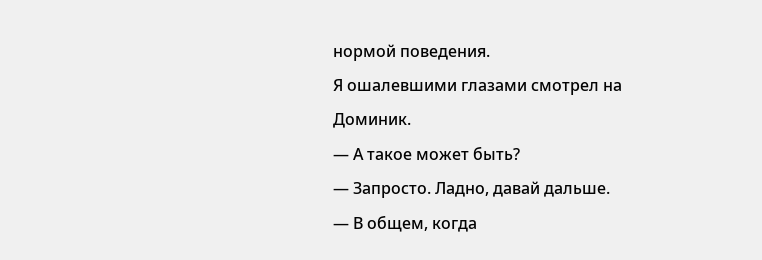нормой поведения.
Я ошалевшими глазами смотрел на Доминик.
— А такое может быть?
— Запросто. Ладно, давай дальше.
— В общем, когда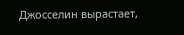Джосселин вырастает,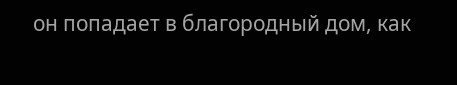он попадает в благородный дом, как